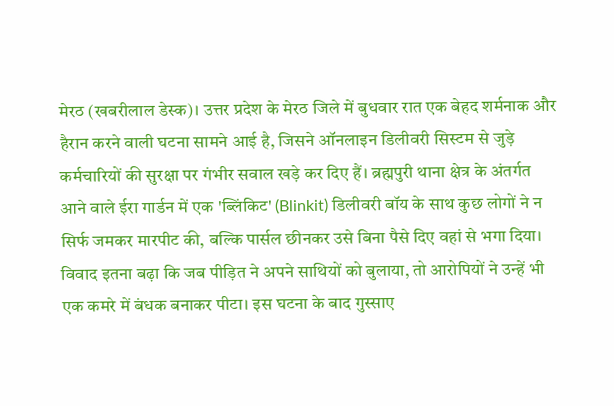मेरठ (खबरीलाल डेस्क)। उत्तर प्रदेश के मेरठ जिले में बुधवार रात एक बेहद शर्मनाक और हैरान करने वाली घटना सामने आई है, जिसने ऑनलाइन डिलीवरी सिस्टम से जुड़े कर्मचारियों की सुरक्षा पर गंभीर सवाल खड़े कर दिए हैं। ब्रह्मपुरी थाना क्षेत्र के अंतर्गत आने वाले ईरा गार्डन में एक 'ब्लिंकिट' (Blinkit) डिलीवरी बॉय के साथ कुछ लोगों ने न सिर्फ जमकर मारपीट की, बल्कि पार्सल छीनकर उसे बिना पैसे दिए वहां से भगा दिया। विवाद इतना बढ़ा कि जब पीड़ित ने अपने साथियों को बुलाया, तो आरोपियों ने उन्हें भी एक कमरे में बंधक बनाकर पीटा। इस घटना के बाद गुस्साए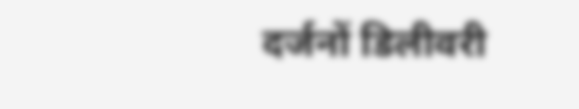दर्जनों डिलीवरी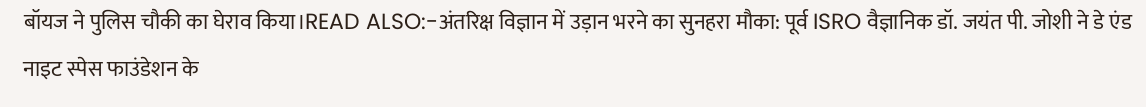बॉयज ने पुलिस चौकी का घेराव किया।READ ALSO:-अंतरिक्ष विज्ञान में उड़ान भरने का सुनहरा मौका: पूर्व ISRO वैज्ञानिक डॉ. जयंत पी. जोशी ने डे एंड नाइट स्पेस फाउंडेशन के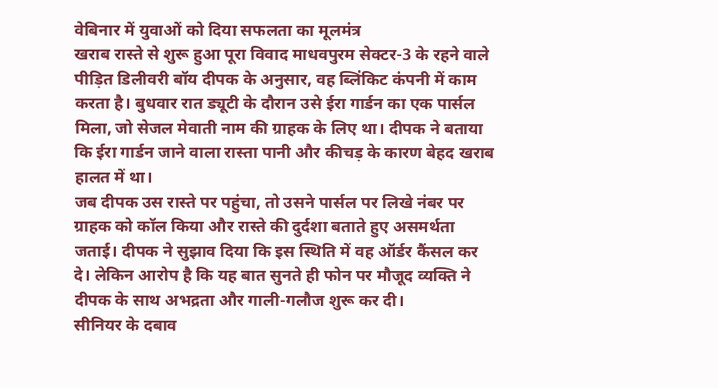वेबिनार में युवाओं को दिया सफलता का मूलमंत्र
खराब रास्ते से शुरू हुआ पूरा विवाद माधवपुरम सेक्टर-3 के रहने वाले पीड़ित डिलीवरी बॉय दीपक के अनुसार, वह ब्लिंकिट कंपनी में काम करता है। बुधवार रात ड्यूटी के दौरान उसे ईरा गार्डन का एक पार्सल मिला, जो सेजल मेवाती नाम की ग्राहक के लिए था। दीपक ने बताया कि ईरा गार्डन जाने वाला रास्ता पानी और कीचड़ के कारण बेहद खराब हालत में था।
जब दीपक उस रास्ते पर पहुंचा, तो उसने पार्सल पर लिखे नंबर पर ग्राहक को कॉल किया और रास्ते की दुर्दशा बताते हुए असमर्थता जताई। दीपक ने सुझाव दिया कि इस स्थिति में वह ऑर्डर कैंसल कर दे। लेकिन आरोप है कि यह बात सुनते ही फोन पर मौजूद व्यक्ति ने दीपक के साथ अभद्रता और गाली-गलौज शुरू कर दी।
सीनियर के दबाव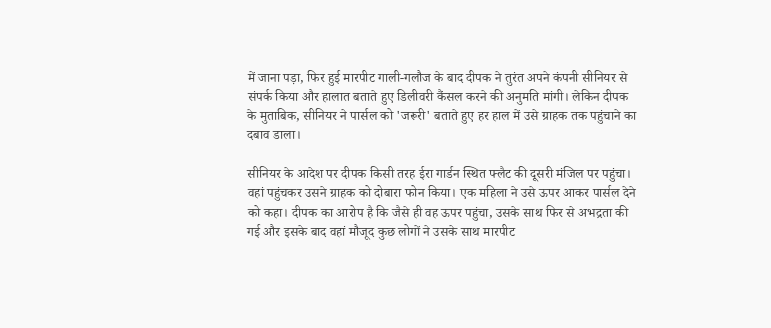में जाना पड़ा, फिर हुई मारपीट गाली-गलौज के बाद दीपक ने तुरंत अपने कंपनी सीनियर से संपर्क किया और हालात बताते हुए डिलीवरी कैंसल करने की अनुमति मांगी। लेकिन दीपक के मुताबिक, सीनियर ने पार्सल को 'जरूरी' बताते हुए हर हाल में उसे ग्राहक तक पहुंचाने का दबाव डाला।

सीनियर के आदेश पर दीपक किसी तरह ईरा गार्डन स्थित फ्लैट की दूसरी मंजिल पर पहुंचा। वहां पहुंचकर उसने ग्राहक को दोबारा फोन किया। एक महिला ने उसे ऊपर आकर पार्सल देने को कहा। दीपक का आरोप है कि जैसे ही वह ऊपर पहुंचा, उसके साथ फिर से अभद्रता की गई और इसके बाद वहां मौजूद कुछ लोगों ने उसके साथ मारपीट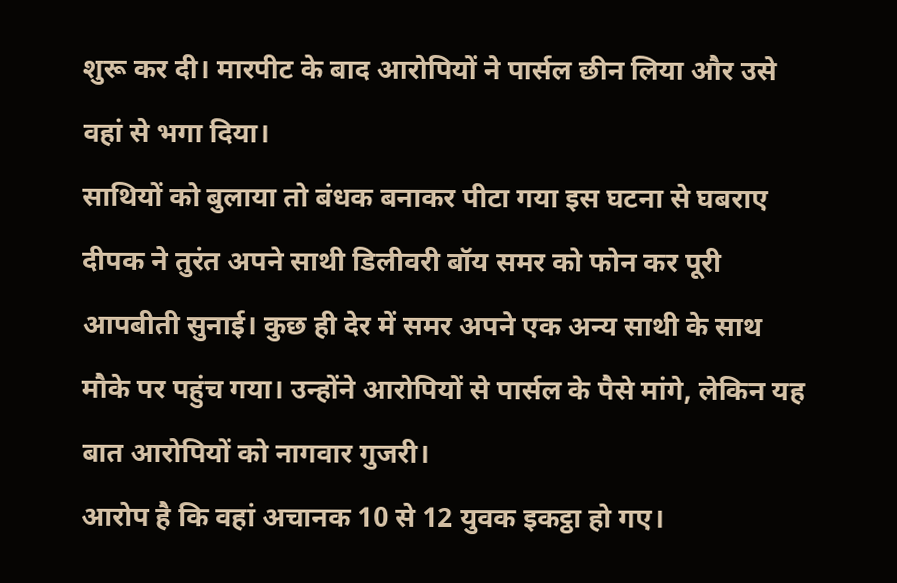शुरू कर दी। मारपीट के बाद आरोपियों ने पार्सल छीन लिया और उसे वहां से भगा दिया।
साथियों को बुलाया तो बंधक बनाकर पीटा गया इस घटना से घबराए दीपक ने तुरंत अपने साथी डिलीवरी बॉय समर को फोन कर पूरी आपबीती सुनाई। कुछ ही देर में समर अपने एक अन्य साथी के साथ मौके पर पहुंच गया। उन्होंने आरोपियों से पार्सल के पैसे मांगे, लेकिन यह बात आरोपियों को नागवार गुजरी।
आरोप है कि वहां अचानक 10 से 12 युवक इकट्ठा हो गए।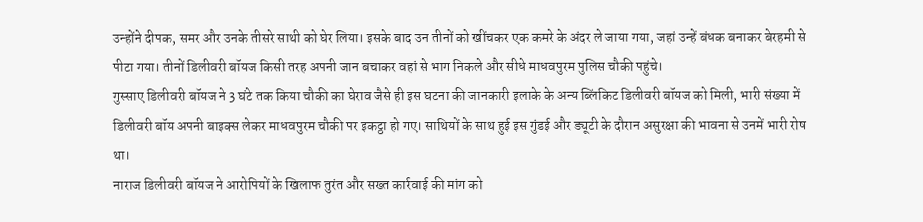उन्होंने दीपक, समर और उनके तीसरे साथी को घेर लिया। इसके बाद उन तीनों को खींचकर एक कमरे के अंदर ले जाया गया, जहां उन्हें बंधक बनाकर बेरहमी से पीटा गया। तीनों डिलीवरी बॉयज किसी तरह अपनी जान बचाकर वहां से भाग निकले और सीधे माधवपुरम पुलिस चौकी पहुंचे।
गुस्साए डिलीवरी बॉयज ने 3 घंटे तक किया चौकी का घेराव जैसे ही इस घटना की जानकारी इलाके के अन्य ब्लिंकिट डिलीवरी बॉयज को मिली, भारी संख्या में डिलीवरी बॉय अपनी बाइक्स लेकर माधवपुरम चौकी पर इकट्ठा हो गए। साथियों के साथ हुई इस गुंडई और ड्यूटी के दौरान असुरक्षा की भावना से उनमें भारी रोष था।
नाराज डिलीवरी बॉयज ने आरोपियों के खिलाफ तुरंत और सख्त कार्रवाई की मांग को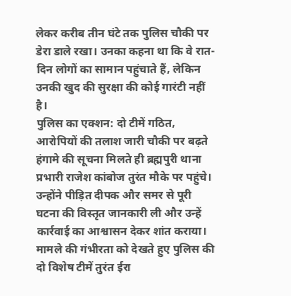लेकर करीब तीन घंटे तक पुलिस चौकी पर डेरा डाले रखा। उनका कहना था कि वे रात-दिन लोगों का सामान पहुंचाते हैं, लेकिन उनकी खुद की सुरक्षा की कोई गारंटी नहीं है।
पुलिस का एक्शन: दो टीमें गठित, आरोपियों की तलाश जारी चौकी पर बढ़ते हंगामे की सूचना मिलते ही ब्रह्मपुरी थाना प्रभारी राजेश कांबोज तुरंत मौके पर पहुंचे। उन्होंने पीड़ित दीपक और समर से पूरी घटना की विस्तृत जानकारी ली और उन्हें कार्रवाई का आश्वासन देकर शांत कराया।
मामले की गंभीरता को देखते हुए पुलिस की दो विशेष टीमें तुरंत ईरा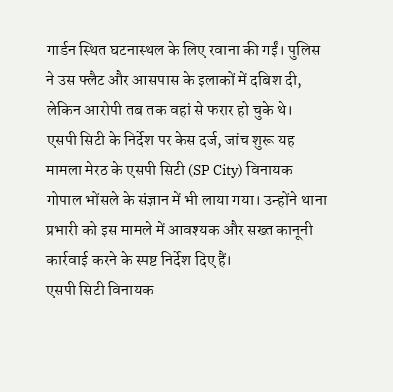गार्डन स्थित घटनास्थल के लिए रवाना की गईं। पुलिस ने उस फ्लैट और आसपास के इलाकों में दबिश दी, लेकिन आरोपी तब तक वहां से फरार हो चुके थे।
एसपी सिटी के निर्देश पर केस दर्ज, जांच शुरू यह मामला मेरठ के एसपी सिटी (SP City) विनायक गोपाल भोंसले के संज्ञान में भी लाया गया। उन्होंने थाना प्रभारी को इस मामले में आवश्यक और सख्त कानूनी कार्रवाई करने के स्पष्ट निर्देश दिए हैं।
एसपी सिटी विनायक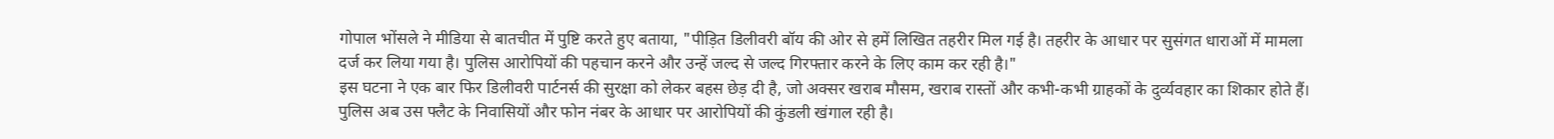गोपाल भोंसले ने मीडिया से बातचीत में पुष्टि करते हुए बताया, "पीड़ित डिलीवरी बॉय की ओर से हमें लिखित तहरीर मिल गई है। तहरीर के आधार पर सुसंगत धाराओं में मामला दर्ज कर लिया गया है। पुलिस आरोपियों की पहचान करने और उन्हें जल्द से जल्द गिरफ्तार करने के लिए काम कर रही है।"
इस घटना ने एक बार फिर डिलीवरी पार्टनर्स की सुरक्षा को लेकर बहस छेड़ दी है, जो अक्सर खराब मौसम, खराब रास्तों और कभी-कभी ग्राहकों के दुर्व्यवहार का शिकार होते हैं। पुलिस अब उस फ्लैट के निवासियों और फोन नंबर के आधार पर आरोपियों की कुंडली खंगाल रही है।